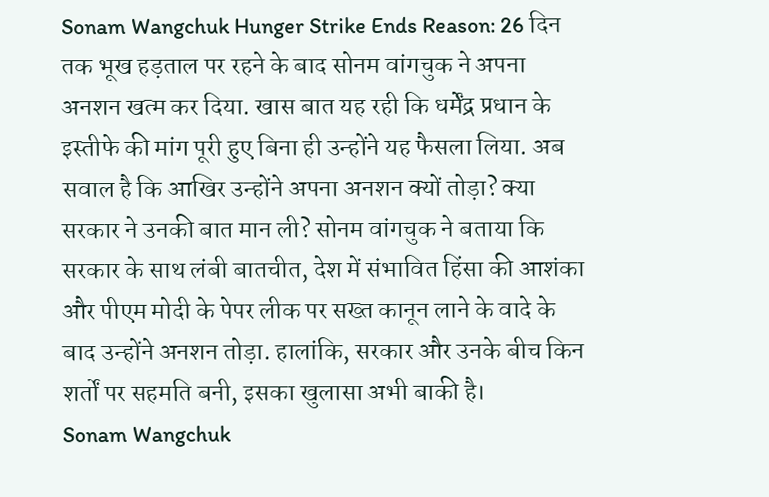Sonam Wangchuk Hunger Strike Ends Reason: 26 दिन तक भूख हड़ताल पर रहने के बाद सोनम वांगचुक ने अपना अनशन खत्म कर दिया. खास बात यह रही कि धर्मेंद्र प्रधान के इस्तीफे की मांग पूरी हुए बिना ही उन्होंने यह फैसला लिया. अब सवाल है कि आखिर उन्होंने अपना अनशन क्यों तोड़ा? क्या सरकार ने उनकी बात मान ली? सोनम वांगचुक ने बताया कि सरकार के साथ लंबी बातचीत, देश में संभावित हिंसा की आशंका और पीएम मोदी के पेपर लीक पर सख्त कानून लाने के वादे के बाद उन्होंने अनशन तोड़ा. हालांकि, सरकार और उनके बीच किन शर्तों पर सहमति बनी, इसका खुलासा अभी बाकी है।
Sonam Wangchuk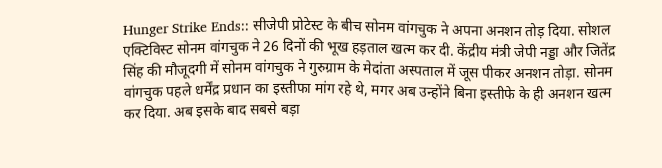Hunger Strike Ends:: सीजेपी प्रोटेस्ट के बीच सोनम वांगचुक ने अपना अनशन तोड़ दिया. सोशल एक्टिविस्ट सोनम वांगचुक ने 26 दिनों की भूख हड़ताल खत्म कर दी. केंद्रीय मंत्री जेपी नड्डा और जितेंद्र सिंह की मौजूदगी में सोनम वांगचुक ने गुरुग्राम के मेदांता अस्पताल में जूस पीकर अनशन तोड़ा. सोनम वांगचुक पहले धर्मेंद्र प्रधान का इस्तीफा मांग रहे थे, मगर अब उन्होंने बिना इस्तीफे के ही अनशन खत्म कर दिया. अब इसके बाद सबसे बड़ा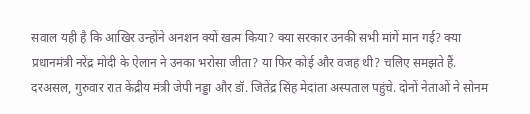सवाल यही है कि आखिर उन्होंने अनशन क्यों खत्म किया? क्या सरकार उनकी सभी मांगें मान गई? क्या प्रधानमंत्री नरेंद्र मोदी के ऐलान ने उनका भरोसा जीता? या फिर कोई और वजह थी? चलिए समझते हैं.
दरअसल, गुरुवार रात केंद्रीय मंत्री जेपी नड्डा और डॉ. जितेंद्र सिंह मेदांता अस्पताल पहुंचे. दोनों नेताओं ने सोनम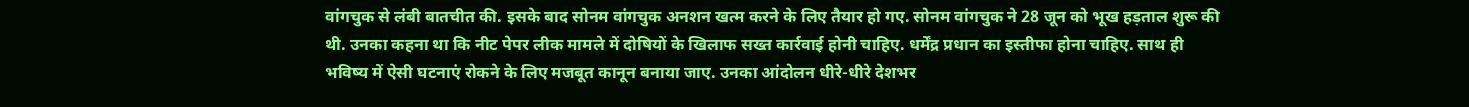वांगचुक से लंबी बातचीत की. इसके बाद सोनम वांगचुक अनशन खत्म करने के लिए तैयार हो गए. सोनम वांगचुक ने 28 जून को भूख हड़ताल शुरू की थी. उनका कहना था कि नीट पेपर लीक मामले में दोषियों के खिलाफ सख्त कार्रवाई होनी चाहिए. धर्मेंद्र प्रधान का इस्तीफा होना चाहिए. साथ ही भविष्य में ऐसी घटनाएं रोकने के लिए मजबूत कानून बनाया जाए. उनका आंदोलन धीरे-धीरे देशभर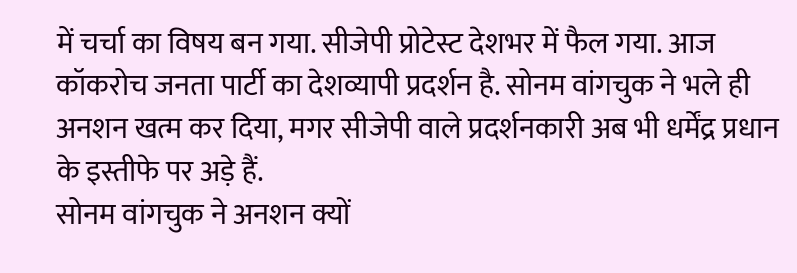में चर्चा का विषय बन गया. सीजेपी प्रोटेस्ट देशभर में फैल गया. आज कॉकरोच जनता पार्टी का देशव्यापी प्रदर्शन है. सोनम वांगचुक ने भले ही अनशन खत्म कर दिया, मगर सीजेपी वाले प्रदर्शनकारी अब भी धर्मेंद्र प्रधान के इस्तीफे पर अड़े हैं.
सोनम वांगचुक ने अनशन क्यों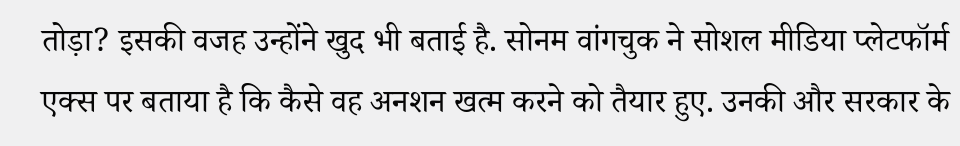तोड़ा? इसकी वजह उन्होंने खुद भी बताई है. सोनम वांगचुक ने सोशल मीडिया प्लेटफॉर्म एक्स पर बताया है कि कैसे वह अनशन खत्म करने को तैयार हुए. उनकी और सरकार के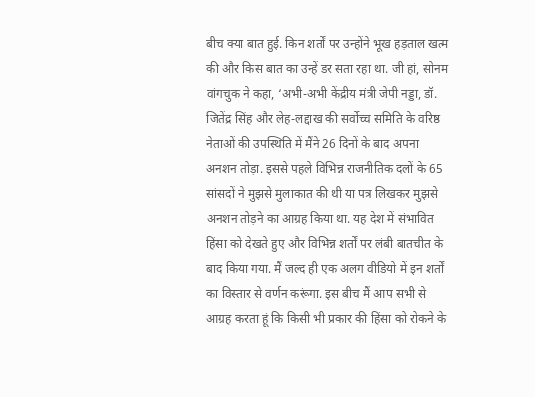बीच क्या बात हुई. किन शर्तों पर उन्होंने भूख हड़ताल खत्म की और किस बात का उन्हें डर सता रहा था. जी हां, सोनम वांगचुक ने कहा, ‘अभी-अभी केंद्रीय मंत्री जेपी नड्डा, डॉ. जितेंद्र सिंह और लेह-लद्दाख की सर्वोच्च समिति के वरिष्ठ नेताओं की उपस्थिति में मैंने 26 दिनों के बाद अपना अनशन तोड़ा. इससे पहले विभिन्न राजनीतिक दलों के 65 सांसदों ने मुझसे मुलाकात की थी या पत्र लिखकर मुझसे अनशन तोड़ने का आग्रह किया था. यह देश में संभावित हिंसा को देखते हुए और विभिन्न शर्तों पर लंबी बातचीत के बाद किया गया. मैं जल्द ही एक अलग वीडियो में इन शर्तों का विस्तार से वर्णन करूंगा. इस बीच मैं आप सभी से आग्रह करता हूं कि किसी भी प्रकार की हिंसा को रोकने के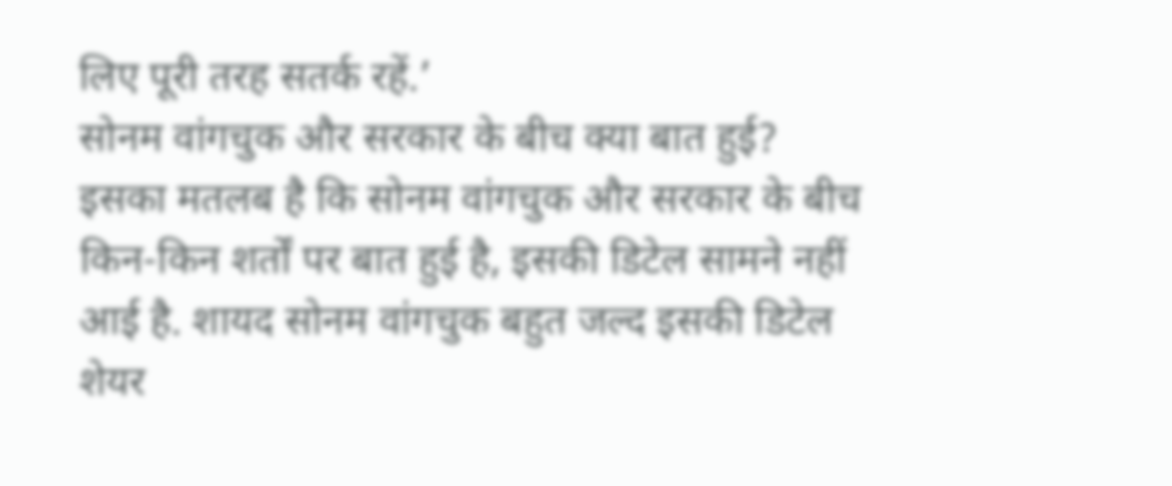लिए पूरी तरह सतर्क रहें.’
सोनम वांगचुक और सरकार के बीच क्या बात हुई?
इसका मतलब है कि सोनम वांगचुक और सरकार के बीच किन-किन शर्तों पर बात हुई है, इसकी डिटेल सामने नहीं आई है. शायद सोनम वांगचुक बहुत जल्द इसकी डिटेल शेयर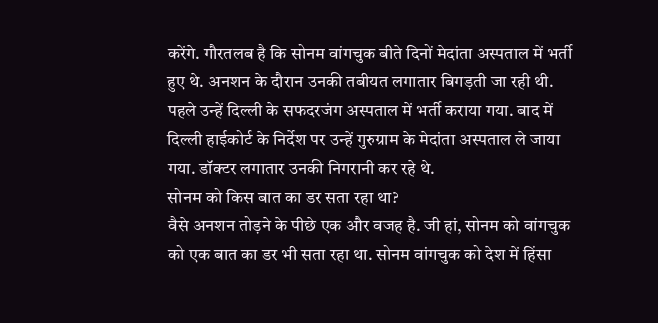करेंगे. गौरतलब है कि सोनम वांगचुक बीते दिनों मेदांता अस्पताल में भर्ती हुए थे. अनशन के दौरान उनकी तबीयत लगातार बिगड़ती जा रही थी. पहले उन्हें दिल्ली के सफदरजंग अस्पताल में भर्ती कराया गया. बाद में दिल्ली हाईकोर्ट के निर्देश पर उन्हें गुरुग्राम के मेदांता अस्पताल ले जाया गया. डॉक्टर लगातार उनकी निगरानी कर रहे थे.
सोनम को किस बात का डर सता रहा था?
वैसे अनशन तोड़ने के पीछे एक और वजह है. जी हां, सोनम को वांगचुक को एक बात का डर भी सता रहा था. सोनम वांगचुक को देश में हिंसा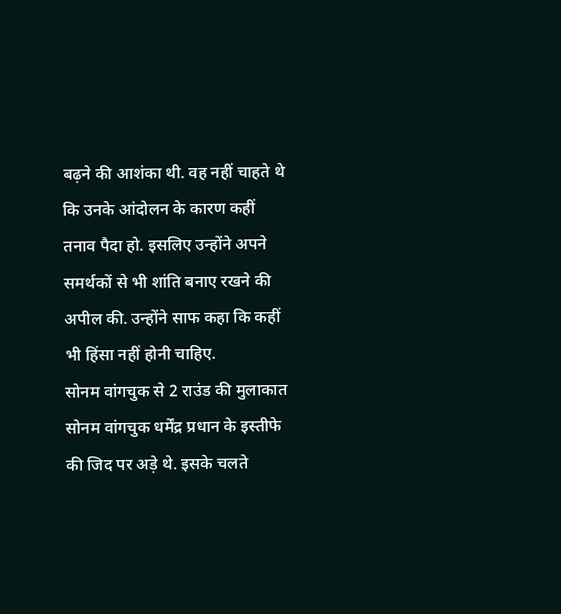बढ़ने की आशंका थी. वह नहीं चाहते थे कि उनके आंदोलन के कारण कहीं तनाव पैदा हो. इसलिए उन्होंने अपने समर्थकों से भी शांति बनाए रखने की अपील की. उन्होंने साफ कहा कि कहीं भी हिंसा नहीं होनी चाहिए.
सोनम वांगचुक से 2 राउंड की मुलाकात
सोनम वांगचुक धर्मेंद्र प्रधान के इस्तीफे की जिद पर अड़े थे. इसके चलते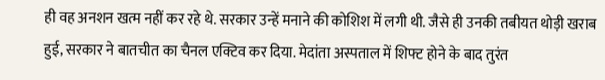ही वह अनशन खत्म नहीं कर रहे थे. सरकार उन्हें मनाने की कोशिश में लगी थी. जैसे ही उनकी तबीयत थोड़ी खराब हुई, सरकार ने बातचीत का चैनल एक्टिव कर दिया. मेदांता अस्पताल में शिफ्ट होने के बाद तुरंत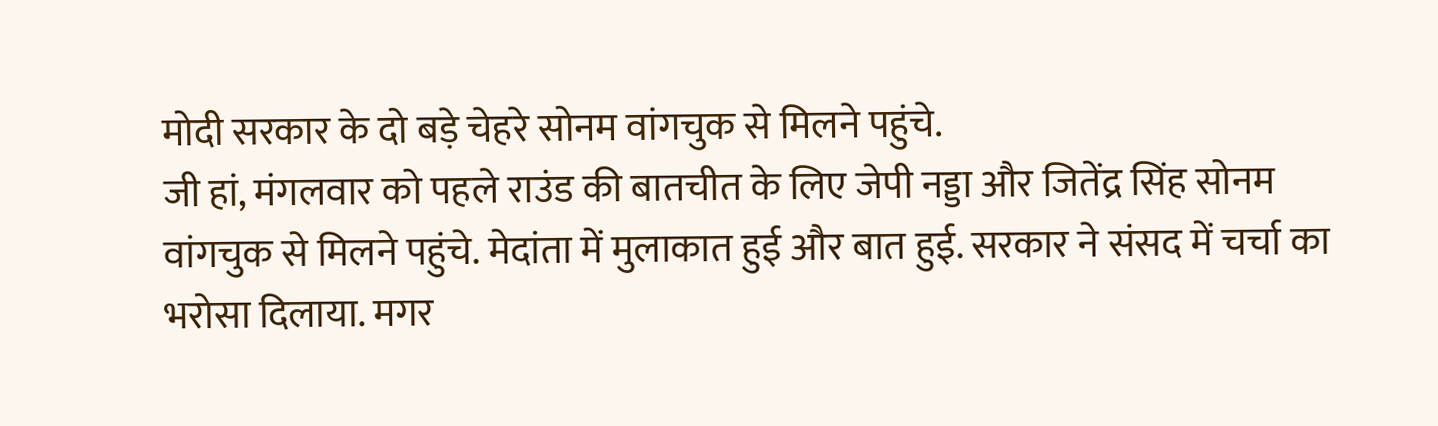मोदी सरकार के दो बड़े चेहरे सोनम वांगचुक से मिलने पहुंचे.
जी हां, मंगलवार को पहले राउंड की बातचीत के लिए जेपी नड्डा और जितेंद्र सिंह सोनम वांगचुक से मिलने पहुंचे. मेदांता में मुलाकात हुई और बात हुई. सरकार ने संसद में चर्चा का भरोसा दिलाया. मगर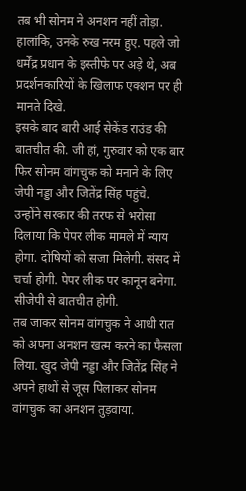तब भी सोनम ने अनशन नहीं तोड़ा.
हालांकि, उनके रुख नरम हुए. पहले जो धर्मेंद्र प्रधान के इस्तीफे पर अड़े थे, अब प्रदर्शनकारियों के खिलाफ एक्शन पर ही मानते दिखे.
इसके बाद बारी आई सेकेंड राउंड की बातचीत की. जी हां, गुरुवार को एक बार फिर सोनम वांगचुक को मनाने के लिए जेपी नड्डा और जितेंद्र सिंह पहुंचे.
उन्होंने सरकार की तरफ से भरोसा दिलाया कि पेपर लीक मामले में न्याय होगा. दोषियों को सजा मिलेगी. संसद में चर्चा होगी. पेपर लीक पर कानून बनेगा. सीजेपी से बातचीत होगी.
तब जाकर सोनम वांगचुक ने आधी रात को अपना अनशन खत्म करने का फैसला लिया. खुद जेपी नड्डा और जितेंद्र सिंह ने अपने हाथों से जूस पिलाकर सोनम वांगचुक का अनशन तुड़वाया.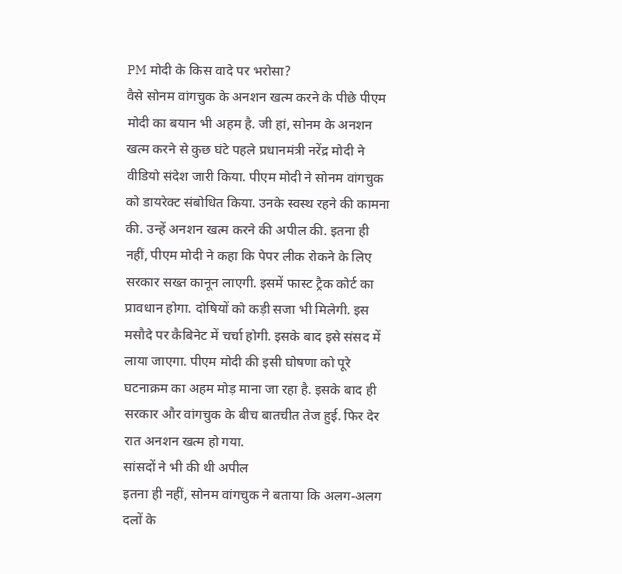PM मोदी के किस वादे पर भरोसा?
वैसे सोनम वांगचुक के अनशन खत्म करने के पीछे पीएम मोदी का बयान भी अहम है. जी हां, सोनम के अनशन खत्म करने से कुछ घंटे पहले प्रधानमंत्री नरेंद्र मोदी ने वीडियो संदेश जारी किया. पीएम मोदी ने सोनम वांगचुक को डायरेक्ट संबोधित किया. उनके स्वस्थ रहने की कामना की. उन्हें अनशन खत्म करने की अपील की. इतना ही नहीं, पीएम मोदी ने कहा कि पेपर लीक रोकने के लिए सरकार सख्त कानून लाएगी. इसमें फास्ट ट्रैक कोर्ट का प्रावधान होगा. दोषियों को कड़ी सजा भी मिलेगी. इस मसौदे पर कैबिनेट में चर्चा होगी. इसके बाद इसे संसद में लाया जाएगा. पीएम मोदी की इसी घोषणा को पूरे घटनाक्रम का अहम मोड़ माना जा रहा है. इसके बाद ही सरकार और वांगचुक के बीच बातचीत तेज हुई. फिर देर रात अनशन खत्म हो गया.
सांसदों ने भी की थी अपील
इतना ही नहीं, सोनम वांगचुक ने बताया कि अलग-अलग दलों के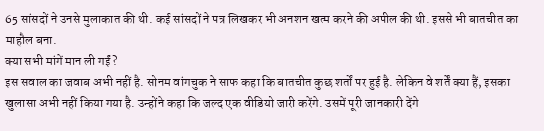65 सांसदों ने उनसे मुलाकात की थी. कई सांसदों ने पत्र लिखकर भी अनशन खत्म करने की अपील की थी. इससे भी बातचीत का माहौल बना.
क्या सभी मांगें मान ली गईं?
इस सवाल का जवाब अभी नहीं है. सोनम वांगचुक ने साफ कहा कि बातचीत कुछ शर्तों पर हुई है. लेकिन वे शर्तें क्या हैं, इसका खुलासा अभी नहीं किया गया है. उन्होंने कहा कि जल्द एक वीडियो जारी करेंगे. उसमें पूरी जानकारी देंगे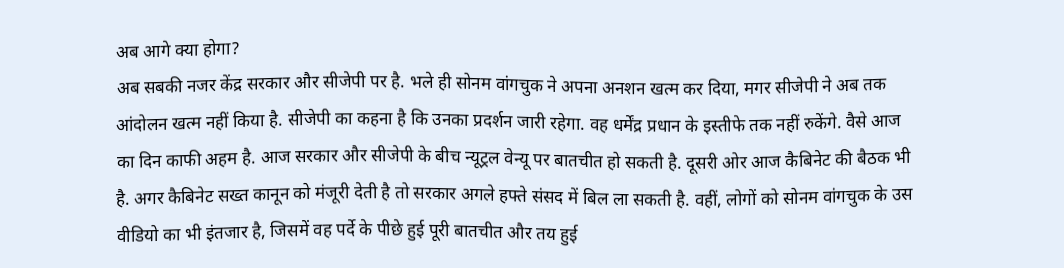अब आगे क्या होगा?
अब सबकी नजर केंद्र सरकार और सीजेपी पर है. भले ही सोनम वांगचुक ने अपना अनशन खत्म कर दिया, मगर सीजेपी ने अब तक आंदोलन खत्म नहीं किया है. सीजेपी का कहना है कि उनका प्रदर्शन जारी रहेगा. वह धर्मेंद्र प्रधान के इस्तीफे तक नहीं रुकेंगे. वैसे आज का दिन काफी अहम है. आज सरकार और सीजेपी के बीच न्यूट्रल वेन्यू पर बातचीत हो सकती है. दूसरी ओर आज कैबिनेट की बैठक भी है. अगर कैबिनेट सख्त कानून को मंजूरी देती है तो सरकार अगले हफ्ते संसद में बिल ला सकती है. वहीं, लोगों को सोनम वांगचुक के उस वीडियो का भी इंतजार है, जिसमें वह पर्दे के पीछे हुई पूरी बातचीत और तय हुई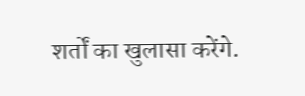शर्तों का खुलासा करेंगे.